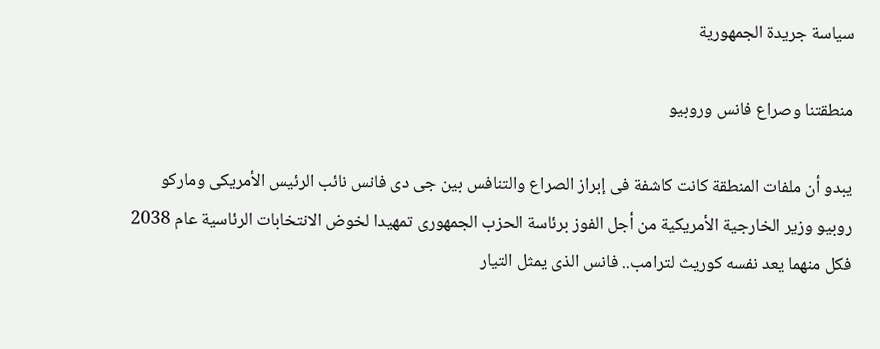سياسة جريدة الجمهورية

منطقتنا وصراع فانس وروبيو

يبدو أن ملفات المنطقة كانت كاشفة فى إبراز الصراع والتنافس بين جى دى فانس نائب الرئيس الأمريكى وماركو روبيو وزير الخارجية الأمريكية من أجل الفوز برئاسة الحزب الجمهورى تمهيدا لخوض الانتخابات الرئاسية عام 2038 فكل منهما يعد نفسه كوريث لترامب.. فانس الذى يمثل التيار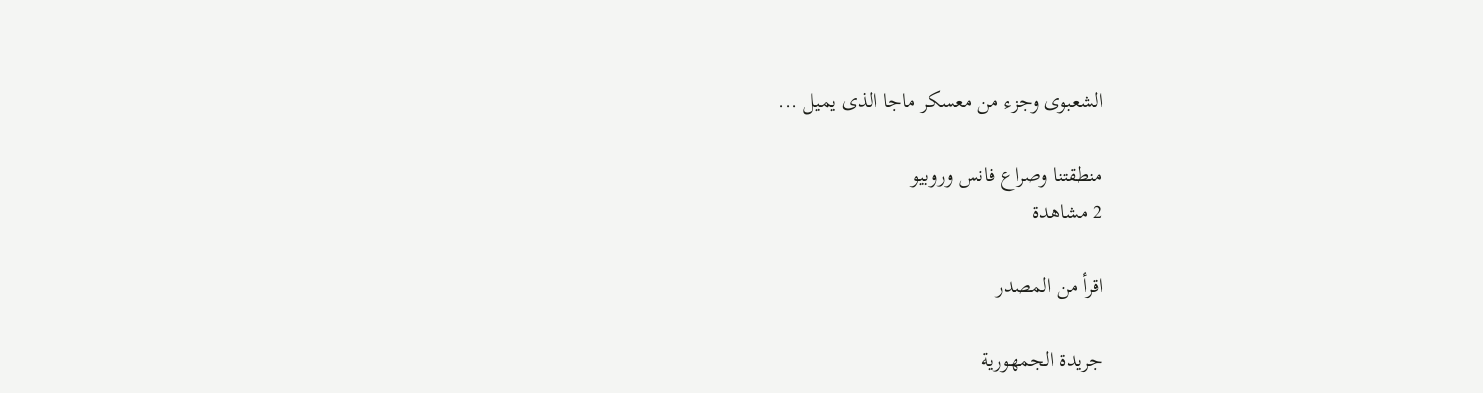الشعبوى وجزء من معسكر ماجا الذى يميل ...

منطقتنا وصراع فانس وروبيو
2 مشاهدة

اقرأ من المصدر

جريدة الجمهورية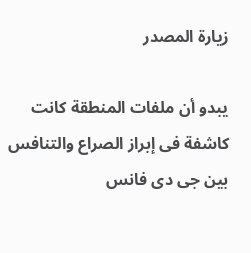زيارة المصدر

يبدو أن ملفات المنطقة كانت كاشفة فى إبراز الصراع والتنافس بين جى دى فانس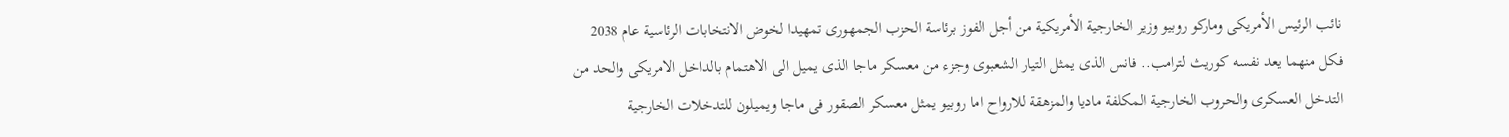نائب الرئيس الأمريكى وماركو روبيو وزير الخارجية الأمريكية من أجل الفوز برئاسة الحزب الجمهورى تمهيدا لخوض الانتخابات الرئاسية عام 2038 فكل منهما يعد نفسه كوريث لترامب.. فانس الذى يمثل التيار الشعبوى وجزء من معسكر ماجا الذى يميل الى الاهتمام بالداخل الامريكى والحد من التدخل العسكرى والحروب الخارجية المكلفة ماديا والمزهقة للارواح اما روبيو يمثل معسكر الصقور فى ماجا ويميلون للتدخلات الخارجية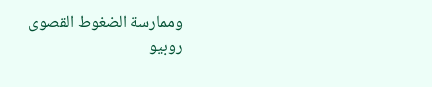وممارسة الضغوط القصوى روبيو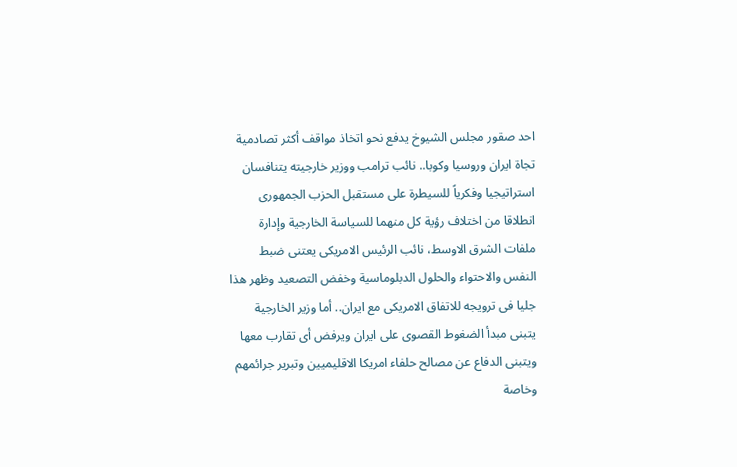احد صقور مجلس الشيوخ يدفع نحو اتخاذ مواقف أكثر تصادمية تجاة ايران وروسيا وكوبا.. نائب ترامب ووزير خارجيته يتنافسان استراتيجيا وفكرياً للسيطرة على مستقبل الحزب الجمهورى انطلاقا من اختلاف رؤية كل منهما للسياسة الخارجية وإدارة ملفات الشرق الاوسط، نائب الرئيس الامريكى يعتنى ضبط النفس والاحتواء والحلول الدبلوماسية وخفض التصعيد وظهر هذا جليا فى ترويجه للاتفاق الامريكى مع ايران.. أما وزير الخارجية يتبنى مبدأ الضغوط القصوى على ايران ويرفض أى تقارب معها ويتبنى الدفاع عن مصالح حلفاء امريكا الاقليميين وتبرير جرائمهم وخاصة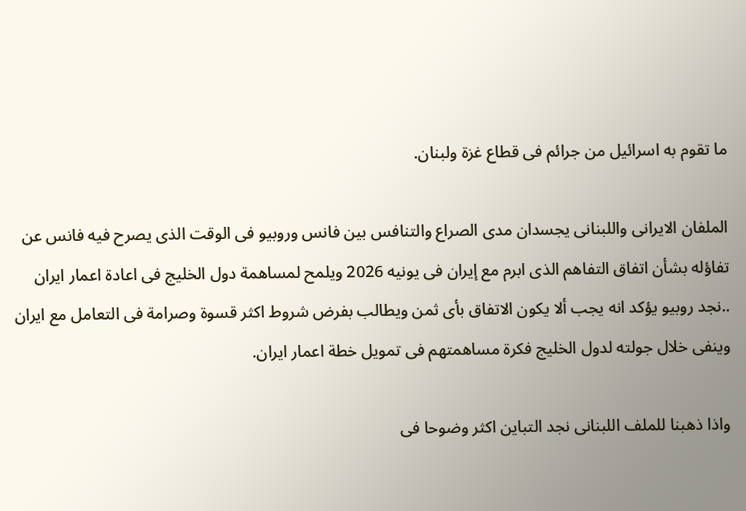ما تقوم به اسرائيل من جرائم فى قطاع غزة ولبنان.

الملفان الايرانى واللبنانى يجسدان مدى الصراع والتنافس بين فانس وروبيو فى الوقت الذى يصرح فيه فانس عن تفاؤله بشأن اتفاق التفاهم الذى ابرم مع إيران فى يونيه 2026 ويلمح لمساهمة دول الخليج فى اعادة اعمار ايران ..نجد روبيو يؤكد انه يجب ألا يكون الاتفاق بأى ثمن ويطالب بفرض شروط اكثر قسوة وصرامة فى التعامل مع ايران وينفى خلال جولته لدول الخليج فكرة مساهمتهم فى تمويل خطة اعمار ايران.

واذا ذهبنا للملف اللبنانى نجد التباين اكثر وضوحا فى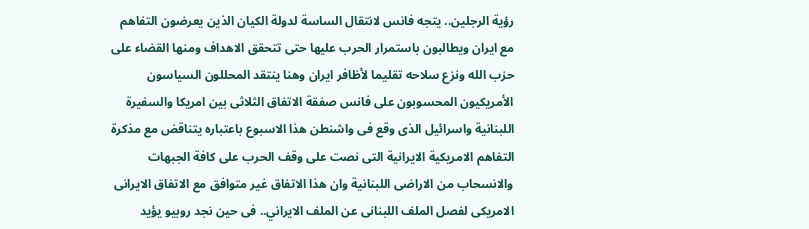رؤية الرجلين.. يتجه فانس لانتقال الساسة لدولة الكيان الذين يعرضون التفاهم مع ايران ويطالبون باستمرار الحرب عليها حتى تتحقق الاهداف ومنها القضاء على حزب الله ونزع سلاحه تقليما لأظافر ايران وهنا ينتقد المحللون السياسون الأمريكيون المحسوبون على فانس صفقة الاتفاق الثلاثى بين امريكا والسفيرة اللبنانية واسرائيل الذى وقع فى واشنطن هذا الاسبوع باعتباره يتناقض مع مذكرة التفاهم الامريكية الايرانية التى نصت على وقف الحرب على كافة الجبهات والانسحاب من الاراضى اللبنانية وان هذا الاتفاق غير متوافق مع الاتفاق الايرانى الامريكى لفصل الملف اللبنانى عن الملف الايراني.. فى حين نجد روبيو يؤيد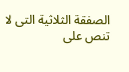الصفقة الثلاثية التى لا تنص على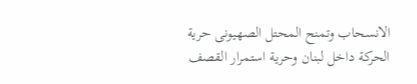الانسحاب وتمنح المحتل الصهيونى حرية الحركة داخل لبنان وحرية استمرار القصف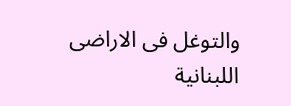والتوغل فى الاراضى اللبنانية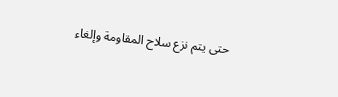حتى يتم نزع سلاح المقاومة وإلغاء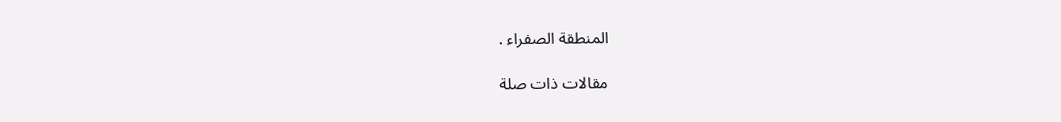المنطقة الصفراء .

مقالات ذات صلة